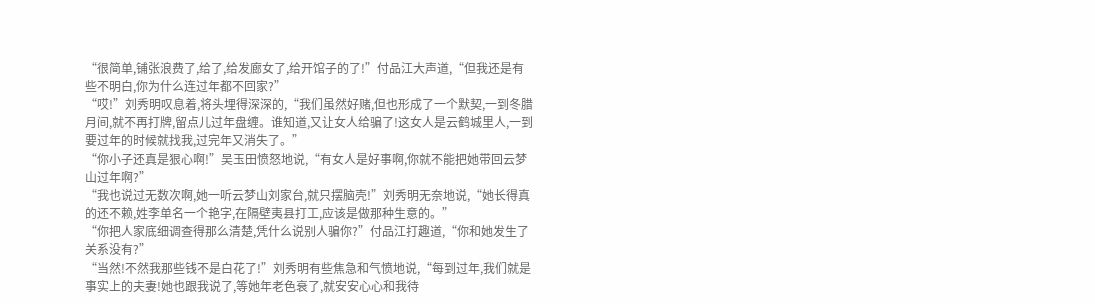“很简单,铺张浪费了,给了,给发廊女了,给开馆子的了!”付品江大声道,“但我还是有些不明白,你为什么连过年都不回家?”
“哎!”刘秀明叹息着,将头埋得深深的,“我们虽然好赌,但也形成了一个默契,一到冬腊月间,就不再打牌,留点儿过年盘缠。谁知道,又让女人给骗了!这女人是云鹤城里人,一到要过年的时候就找我,过完年又消失了。”
“你小子还真是狠心啊!”吴玉田愤怒地说,“有女人是好事啊,你就不能把她带回云梦山过年啊?”
“我也说过无数次啊,她一听云梦山刘家台,就只摆脑壳!”刘秀明无奈地说,“她长得真的还不赖,姓李单名一个艳字,在隔壁夷县打工,应该是做那种生意的。”
“你把人家底细调查得那么清楚,凭什么说别人骗你?”付品江打趣道,“你和她发生了关系没有?”
“当然!不然我那些钱不是白花了!”刘秀明有些焦急和气愤地说,“每到过年,我们就是事实上的夫妻!她也跟我说了,等她年老色衰了,就安安心心和我待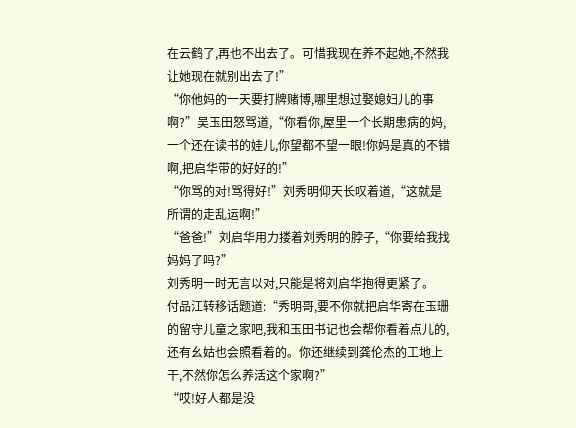在云鹤了,再也不出去了。可惜我现在养不起她,不然我让她现在就别出去了!”
“你他妈的一天要打牌赌博,哪里想过娶媳妇儿的事啊?”吴玉田怒骂道,“你看你,屋里一个长期患病的妈,一个还在读书的娃儿,你望都不望一眼!你妈是真的不错啊,把启华带的好好的!”
“你骂的对!骂得好!”刘秀明仰天长叹着道,“这就是所谓的走乱运啊!”
“爸爸!”刘启华用力搂着刘秀明的脖子,“你要给我找妈妈了吗?”
刘秀明一时无言以对,只能是将刘启华抱得更紧了。
付品江转移话题道:“秀明哥,要不你就把启华寄在玉珊的留守儿童之家吧,我和玉田书记也会帮你看着点儿的,还有幺姑也会照看着的。你还继续到龚伦杰的工地上干,不然你怎么养活这个家啊?”
“哎!好人都是没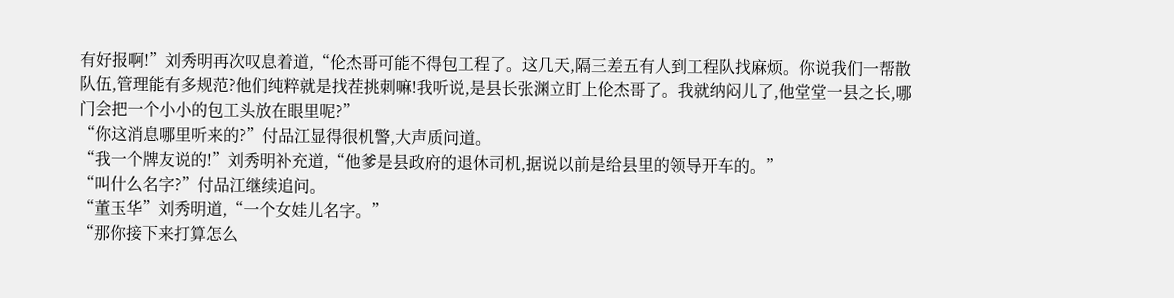有好报啊!”刘秀明再次叹息着道,“伦杰哥可能不得包工程了。这几天,隔三差五有人到工程队找麻烦。你说我们一帮散队伍,管理能有多规范?他们纯粹就是找茬挑刺嘛!我听说,是县长张渊立盯上伦杰哥了。我就纳闷儿了,他堂堂一县之长,哪门会把一个小小的包工头放在眼里呢?”
“你这消息哪里听来的?”付品江显得很机警,大声质问道。
“我一个牌友说的!”刘秀明补充道,“他爹是县政府的退休司机,据说以前是给县里的领导开车的。”
“叫什么名字?”付品江继续追问。
“董玉华”刘秀明道,“一个女娃儿名字。”
“那你接下来打算怎么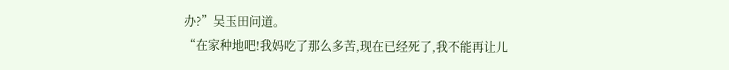办?”吴玉田问道。
“在家种地吧!我妈吃了那么多苦,现在已经死了,我不能再让儿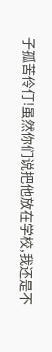子孤苦伶仃!虽然你们说把他放在学校,我还是不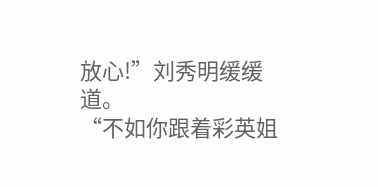放心!”刘秀明缓缓道。
“不如你跟着彩英姐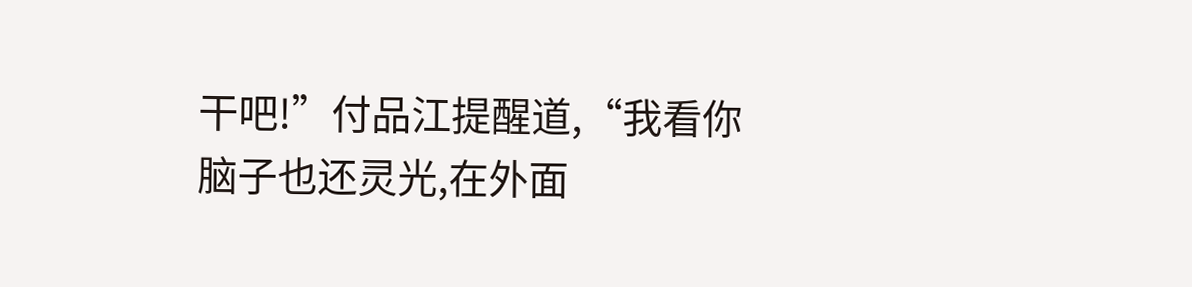干吧!”付品江提醒道,“我看你脑子也还灵光,在外面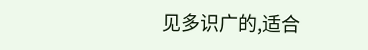见多识广的,适合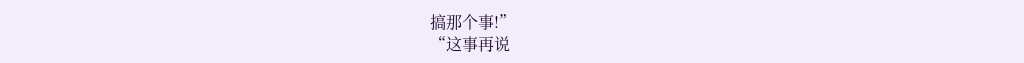搞那个事!”
“这事再说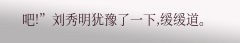吧!”刘秀明犹豫了一下,缓缓道。